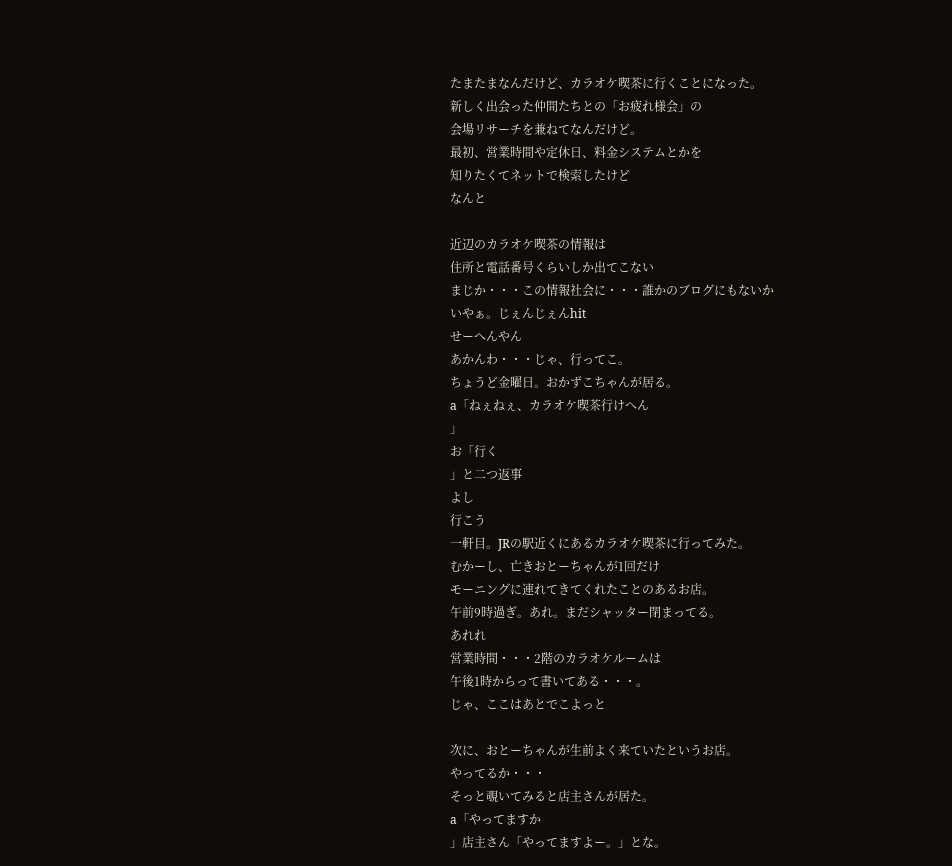たまたまなんだけど、カラオケ喫茶に行くことになった。
新しく出会った仲間たちとの「お疲れ様会」の
会場リサーチを兼ねてなんだけど。
最初、営業時間や定休日、料金システムとかを
知りたくてネットで検索したけど
なんと

近辺のカラオケ喫茶の情報は
住所と電話番号くらいしか出てこない
まじか・・・この情報社会に・・・誰かのブログにもないか
いやぁ。じぇんじぇんhit
せーへんやん
あかんわ・・・じゃ、行ってこ。
ちょうど金曜日。おかずこちゃんが居る。
a「ねぇねぇ、カラオケ喫茶行けへん
」
お「行く
」と二つ返事
よし
行こう
一軒目。JRの駅近くにあるカラオケ喫茶に行ってみた。
むかーし、亡きおとーちゃんが1回だけ
モーニングに連れてきてくれたことのあるお店。
午前9時過ぎ。あれ。まだシャッター閉まってる。
あれれ
営業時間・・・2階のカラオケルームは
午後1時からって書いてある・・・。
じゃ、ここはあとでこよっと

次に、おとーちゃんが生前よく来ていたというお店。
やってるか・・・
そっと覗いてみると店主さんが居た。
a「やってますか
」店主さん「やってますよー。」とな。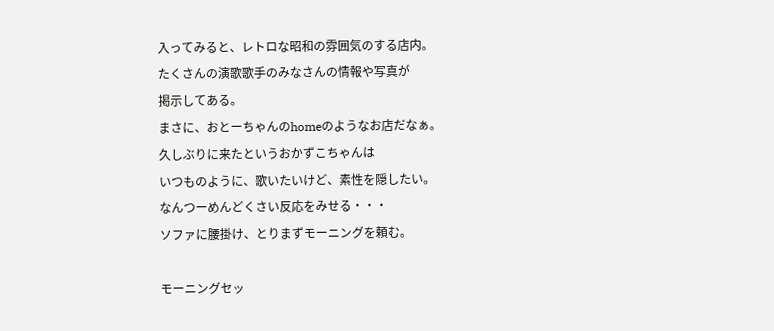入ってみると、レトロな昭和の雰囲気のする店内。
たくさんの演歌歌手のみなさんの情報や写真が
掲示してある。
まさに、おとーちゃんのhomeのようなお店だなぁ。
久しぶりに来たというおかずこちゃんは
いつものように、歌いたいけど、素性を隠したい。
なんつーめんどくさい反応をみせる・・・
ソファに腰掛け、とりまずモーニングを頼む。

モーニングセッ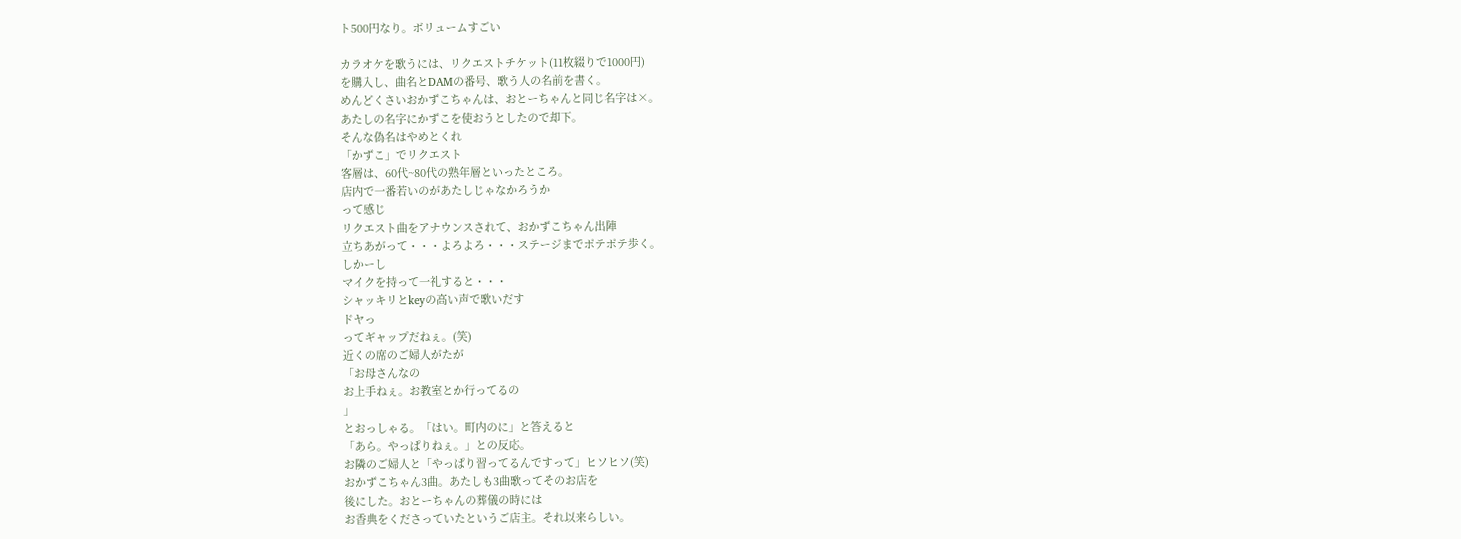ト500円なり。ボリュームすごい

カラオケを歌うには、リクエストチケット(11枚綴りで1000円)
を購入し、曲名とDAMの番号、歌う人の名前を書く。
めんどくさいおかずこちゃんは、おとーちゃんと同じ名字は×。
あたしの名字にかずこを使おうとしたので却下。
そんな偽名はやめとくれ
「かずこ」でリクエスト
客層は、60代~80代の熟年層といったところ。
店内で一番若いのがあたしじゃなかろうか
って感じ
リクエスト曲をアナウンスされて、おかずこちゃん出陣
立ちあがって・・・よろよろ・・・ステージまでポテポテ歩く。
しかーし
マイクを持って一礼すると・・・
シャッキリとkeyの高い声で歌いだす
ドヤっ
ってギャップだねぇ。(笑)
近くの席のご婦人がたが
「お母さんなの
お上手ねぇ。お教室とか行ってるの
」
とおっしゃる。「はい。町内のに」と答えると
「あら。やっぱりねぇ。」との反応。
お隣のご婦人と「やっぱり習ってるんですって」ヒソヒソ(笑)
おかずこちゃん3曲。あたしも3曲歌ってそのお店を
後にした。おとーちゃんの葬儀の時には
お香典をくださっていたというご店主。それ以来らしい。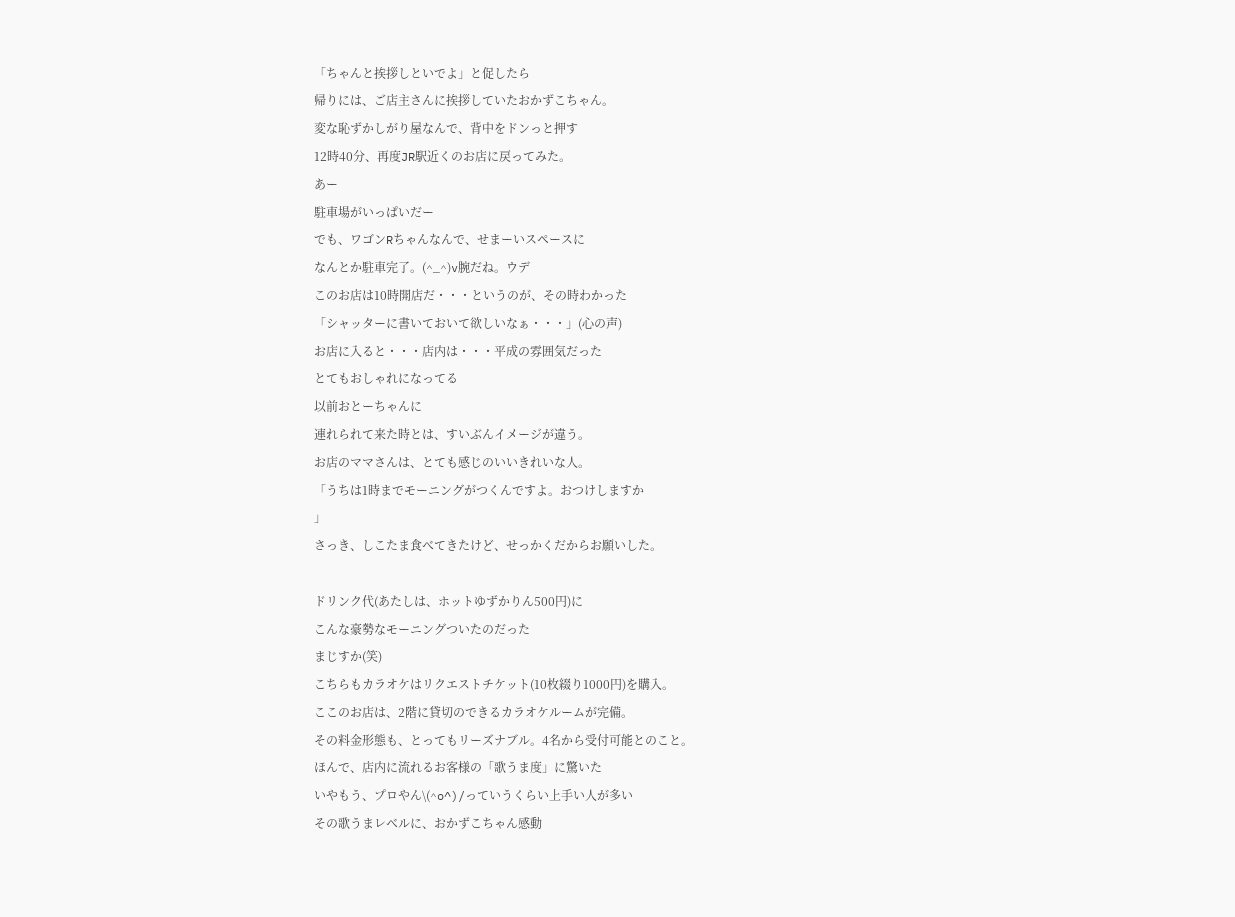「ちゃんと挨拶しといでよ」と促したら
帰りには、ご店主さんに挨拶していたおかずこちゃん。
変な恥ずかしがり屋なんで、背中をドンっと押す
12時40分、再度JR駅近くのお店に戻ってみた。
あー
駐車場がいっぱいだー
でも、ワゴンRちゃんなんで、せまーいスペースに
なんとか駐車完了。(^_^)v腕だね。ウデ
このお店は10時開店だ・・・というのが、その時わかった
「シャッターに書いておいて欲しいなぁ・・・」(心の声)
お店に入ると・・・店内は・・・平成の雰囲気だった
とてもおしゃれになってる
以前おとーちゃんに
連れられて来た時とは、すいぶんイメージが違う。
お店のママさんは、とても感じのいいきれいな人。
「うちは1時までモーニングがつくんですよ。おつけしますか
」
さっき、しこたま食べてきたけど、せっかくだからお願いした。

ドリンク代(あたしは、ホットゆずかりん500円)に
こんな豪勢なモーニングついたのだった
まじすか(笑)
こちらもカラオケはリクエストチケット(10枚綴り1000円)を購入。
ここのお店は、2階に貸切のできるカラオケルームが完備。
その料金形態も、とってもリーズナブル。4名から受付可能とのこと。
ほんで、店内に流れるお客様の「歌うま度」に驚いた
いやもう、プロやん\(^o^)/っていうくらい上手い人が多い
その歌うまレベルに、おかずこちゃん感動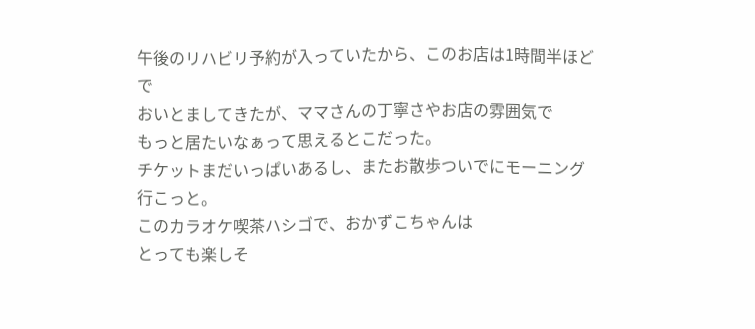午後のリハビリ予約が入っていたから、このお店は1時間半ほどで
おいとましてきたが、ママさんの丁寧さやお店の雰囲気で
もっと居たいなぁって思えるとこだった。
チケットまだいっぱいあるし、またお散歩ついでにモーニング行こっと。
このカラオケ喫茶ハシゴで、おかずこちゃんは
とっても楽しそ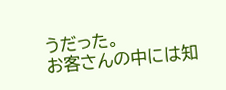うだった。
お客さんの中には知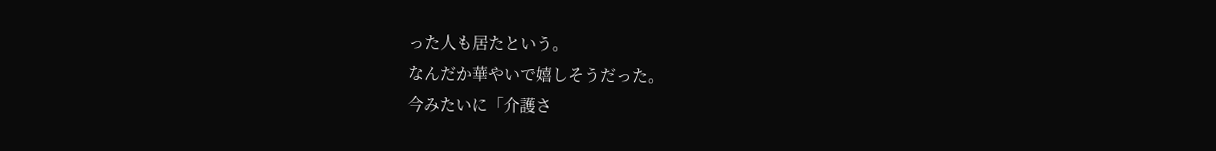った人も居たという。
なんだか華やいで嬉しそうだった。
今みたいに「介護さ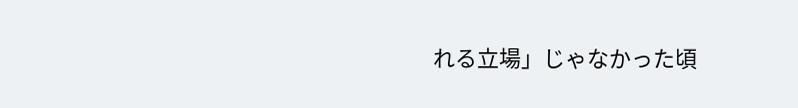れる立場」じゃなかった頃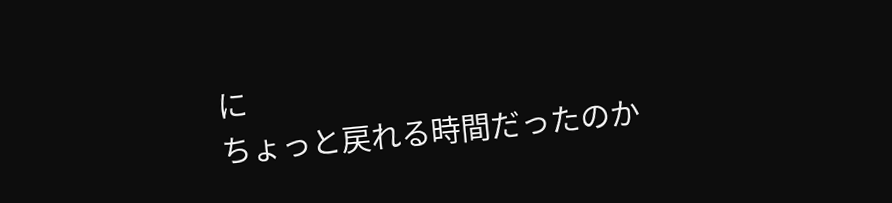に
ちょっと戻れる時間だったのか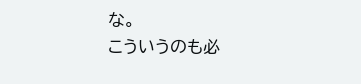な。
こういうのも必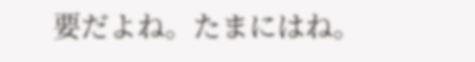要だよね。たまにはね。